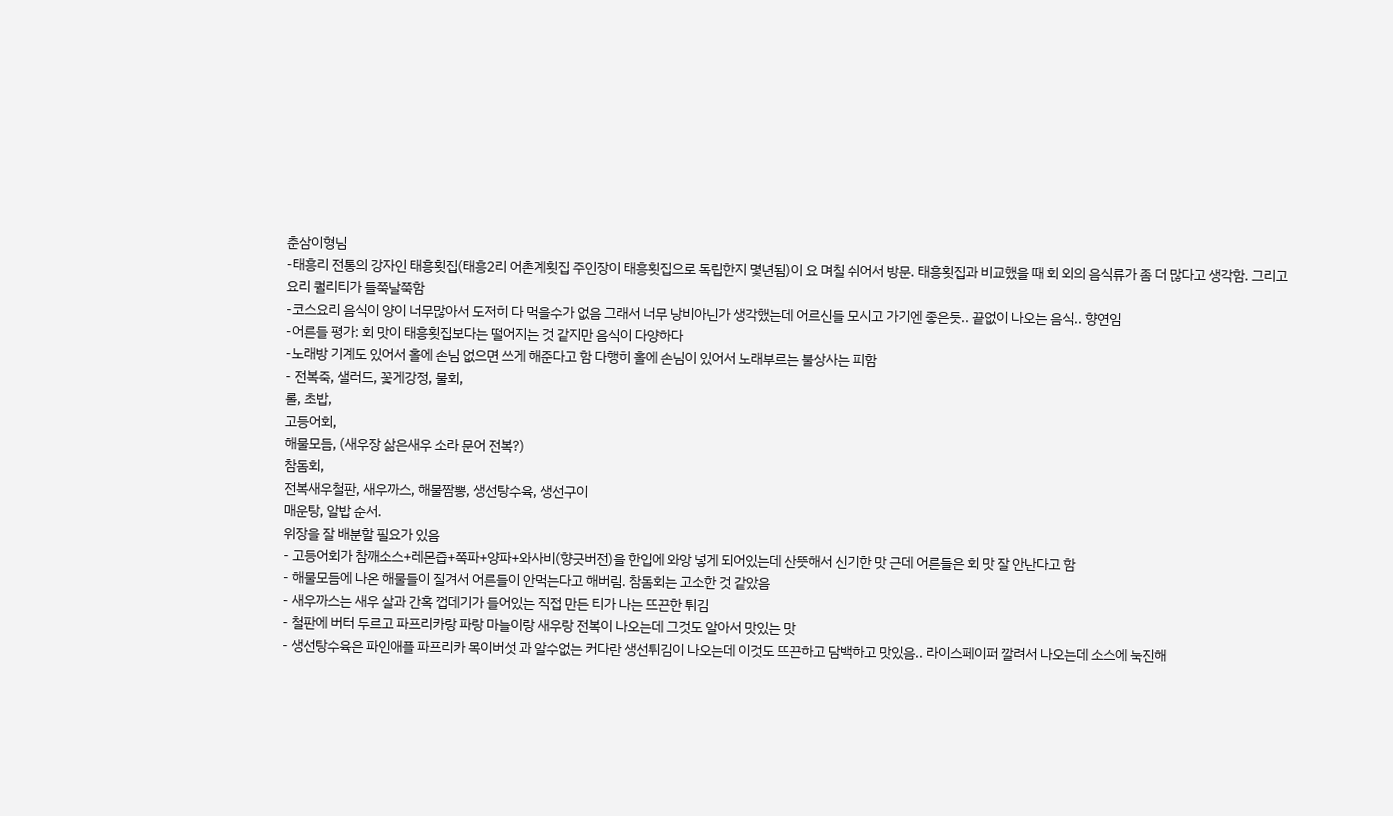춘삼이형님
-태흥리 전통의 강자인 태흥횟집(태흥2리 어촌계횟집 주인장이 태흥횟집으로 독립한지 몇년됨)이 요 며칠 쉬어서 방문. 태흥횟집과 비교했을 때 회 외의 음식류가 좀 더 많다고 생각함. 그리고 요리 퀄리티가 들쭉날쭉함
-코스요리 음식이 양이 너무많아서 도저히 다 먹을수가 없음 그래서 너무 낭비아닌가 생각했는데 어르신들 모시고 가기엔 좋은듯.. 끝없이 나오는 음식.. 향연임
-어른들 평가: 회 맛이 태흥횟집보다는 떨어지는 것 같지만 음식이 다양하다
-노래방 기계도 있어서 홀에 손님 없으면 쓰게 해준다고 함 다행히 홀에 손님이 있어서 노래부르는 불상사는 피함
- 전복죽, 샐러드, 꽃게강정, 물회,
롤, 초밥,
고등어회,
해물모듬, (새우장 삶은새우 소라 문어 전복?)
참돔회,
전복새우철판, 새우까스, 해물짬뽕, 생선탕수육, 생선구이
매운탕, 알밥 순서.
위장을 잘 배분할 필요가 있음
- 고등어회가 참깨소스+레몬즙+쪽파+양파+와사비(향긋버전)을 한입에 와앙 넣게 되어있는데 산뜻해서 신기한 맛 근데 어른들은 회 맛 잘 안난다고 함
- 해물모듬에 나온 해물들이 질겨서 어른들이 안먹는다고 해버림. 참돔회는 고소한 것 같았음
- 새우까스는 새우 살과 간혹 껍데기가 들어있는 직접 만든 티가 나는 뜨끈한 튀김
- 철판에 버터 두르고 파프리카랑 파랑 마늘이랑 새우랑 전복이 나오는데 그것도 알아서 맛있는 맛
- 생선탕수육은 파인애플 파프리카 목이버섯 과 알수없는 커다란 생선튀김이 나오는데 이것도 뜨끈하고 담백하고 맛있음.. 라이스페이퍼 깔려서 나오는데 소스에 눅진해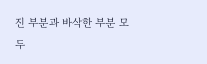진 부분과 바삭한 부분 모두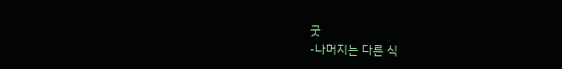굿
-나머지는 다른 식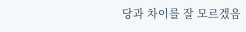당과 차이를 잘 모르겠음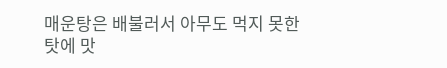매운탕은 배불러서 아무도 먹지 못한 탓에 맛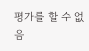평가를 할 수 없음